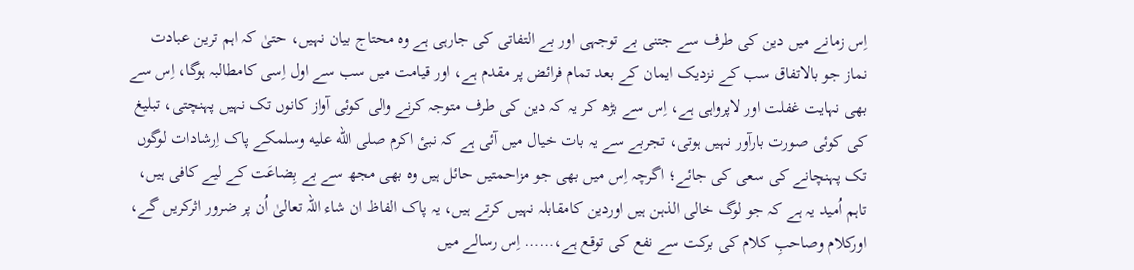اِس زمانے میں دین کی طرف سے جتنی بے توجہی اور بے التفاتی کی جارہی ہے وہ محتاج بیان نہیں، حتیٰ کہ اہم ترین عبادت نماز جو بالاتفاق سب کے نزدیک ایمان کے بعد تمام فرائض پر مقدم ہے، اور قیامت میں سب سے اول اِسی کامطالبہ ہوگا، اِس سے بھی نہایت غفلت اور لاپرواہی ہے، اِس سے بڑھ کر یہ کہ دین کی طرف متوجہ کرنے والی کوئی آواز کانوں تک نہیں پہنچتی، تبلیغ کی کوئی صورت بارآور نہیں ہوتی، تجربے سے یہ بات خیال میں آئی ہے کہ نبیٔ اکرم صلى الله عليه وسلمکے پاک اِرشادات لوگوں تک پہنچانے کی سعی کی جائے؛ اگرچہ اِس میں بھی جو مزاحمتیں حائل ہیں وہ بھی مجھ سے بے بِضاعَت کے لیے کافی ہیں، تاہم اُمید یہ ہے کہ جو لوگ خالی الذہن ہیں اوردین کامقابلہ نہیں کرتے ہیں، یہ پاک الفاظ ان شاء اللہ تعالیٰ اُن پر ضرور اثرکریں گے، اورکلام وصاحبِ کلام کی برکت سے نفع کی توقع ہے،…… اِس رسالے میں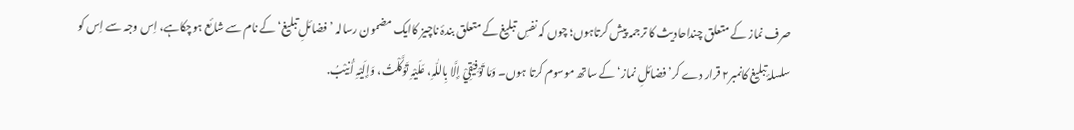صرف نماز کے متعلق چنداحادیث کا ترجمہ پیش کرتاہوں؛ چوں کہ نفسِ تبلیغ کے متعلق بندۂ ناچیز کاایک مضمون رسالہ ’فضائلِ تبلیغ‘کے نام سے شائع ہوچکاہے، اِس وجہ سے اِس کو سلسلۂ تبلیغ کانمبر۲ قرار دے کر’فضائلِ نماز‘ کے ساتھ موسوم کرتا ہوں۔ وَمَا تَوْفِیْقِيْ إِلَّا بِاللّٰہِ، عَلَیْہِ تَوَکَّلْتُ، وَإِلَیْہِ أُنِیْبُ.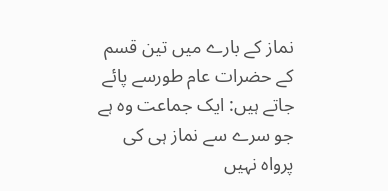نماز کے بارے میں تین قسم کے حضرات عام طورسے پائے جاتے ہیں: ایک جماعت وہ ہے جو سرے سے نماز ہی کی پرواہ نہیں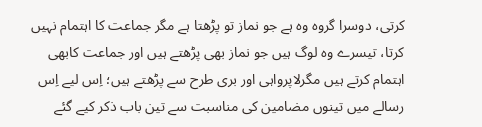کرتی، دوسرا گروہ وہ ہے جو نماز تو پڑھتا ہے مگر جماعت کا اہتمام نہیں کرتا، تیسرے وہ لوگ ہیں جو نماز بھی پڑھتے ہیں اور جماعت کابھی اہتمام کرتے ہیں مگرلاپرواہی اور بری طرح سے پڑھتے ہیں؛ اِس لیے اِس رسالے میں تینوں مضامین کی مناسبت سے تین باب ذکر کیے گئے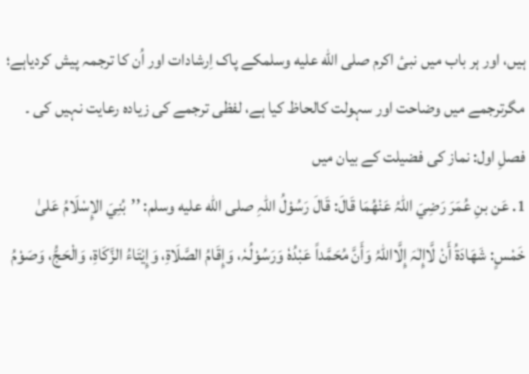ہیں، اور ہر باب میں نبیٔ اکرم صلى الله عليه وسلمکے پاک اِرشادات اور اُن کا ترجمہ پیش کردیاہے؛ مگرترجمے میں وضاحت اور سہولت کالحاظ کیا ہے، لفظی ترجمے کی زیادہ رعایت نہیں کی ۔
فصلِ اول: نماز کی فضیلت کے بیان میں
1. عَن بنِ عُمَرَ رَضِيَ اللہُ عَنْهُمَا قَالَ: قَالَ رَسُوْلُ اللہِ صلى الله عليه وسلم: ’’بُنِيَ الإِسْلَامُ عَلیٰ خَمْسٍ: شَهَادَۃُ أَنْ لَّاإِلٰہَ إِلَّااللہُ وَأَنَّ مُحَمَّداً عَبْدُہٗ وَرَسُوْلُہٗ، وَإِقَامُ الصَّلَاۃِ، وَإِیْتَاءُ الزَّکَاۃِ، وَالْحَجُّ، وَصَوْمُ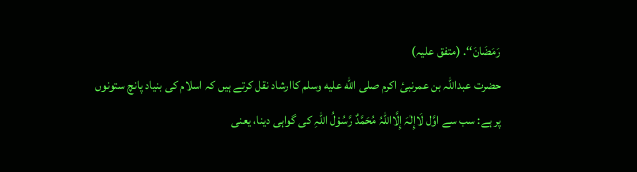رَمَضَانَ‘‘. (متفق علیہ)
حضرت عبداللہ بن عمرنبیٔ اکرم صلى الله عليه وسلم کاارشاد نقل کرتے ہیں کہ اسلام کی بنیاد پانچ ستونوں پر ہے: سب سے اوَّل لَاإِلٰہَ إِلَّااللہُ مُحَمَّدٌ رَّسُوْلُ اللہِ کی گواہی دینا، یعنی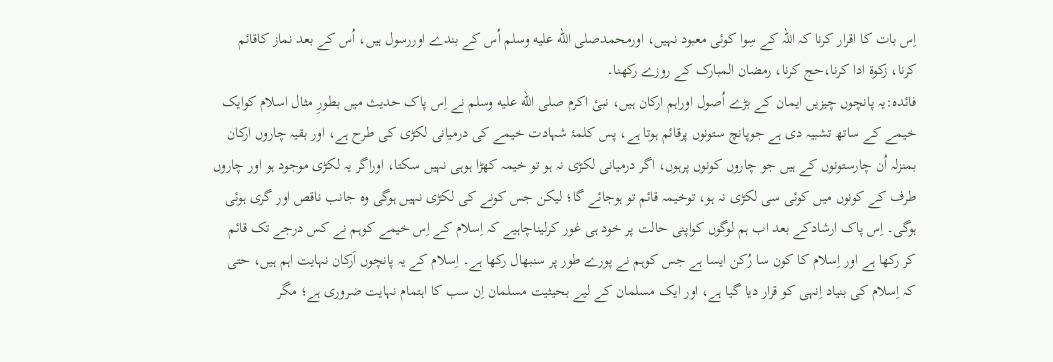اِس بات کا اقرار کرنا کہ اللہ کے سِوا کوئی معبود نہیں، اورمحمدصلى الله عليه وسلم اُس کے بندے اوررسول ہیں، اُس کے بعد نماز کاقائم کرنا، زکوۃ ادا کرنا،حج کرنا، رمضان المبارک کے روزے رکھنا۔
فائدہ:یہ پانچوں چیزیں ایمان کے بڑے اُصول اوراہم ارکان ہیں، نبیٔ اکرم صلى الله عليه وسلم نے اِس پاک حدیث میں بطورِ مثال اسلام کوایک خیمے کے ساتھ تشبیہ دی ہے جوپانچ ستونوں پرقائم ہوتا ہے، پس کلمۂ شہادت خیمے کی درمیانی لکڑی کی طرح ہے، اور بقیہ چاروں ارکان بمنزلہ اُن چارستونوں کے ہیں جو چاروں کونوں پرہوں، اگر درمیانی لکڑی نہ ہو تو خیمہ کھڑا ہوہی نہیں سکتا، اوراگر یہ لکڑی موجود ہو اور چاروں طرف کے کونوں میں کوئی سی لکڑی نہ ہو، توخیمہ قائم تو ہوجائے گا؛ لیکن جس کونے کی لکڑی نہیں ہوگی وہ جانب ناقص اور گری ہوئی ہوگی۔ اِس پاک ارشادکے بعد اب ہم لوگوں کواپنی حالت پر خود ہی غور کرلیناچاہیے کہ اِسلام کے اِس خیمے کوہم نے کس درجے تک قائم کر رکھا ہے اور اِسلام کا کون سا رُکن ایسا ہے جس کوہم نے پورے طور پر سنبھال رکھا ہے۔ اِسلام کے یہ پانچوں اَرکان نہایت اہم ہیں، حتی کہ اِسلام کی بنیاد اِنہی کو قرار دیا گیا ہے، اور ایک مسلمان کے لیے بحیثیت مسلمان اِن سب کا اہتمام نہایت ضروری ہے؛ مگر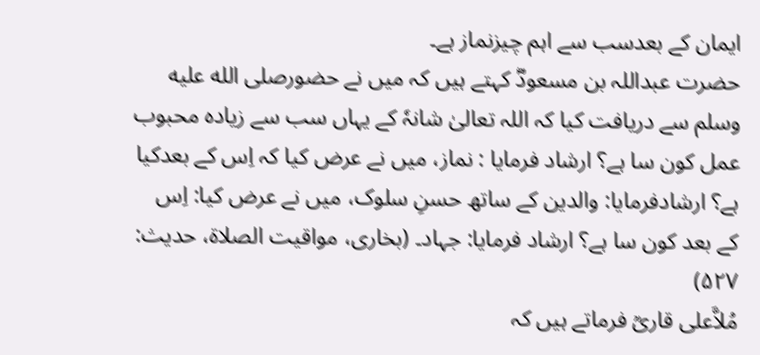ایمان کے بعدسب سے اہم چیزنماز ہے۔
حضرت عبداللہ بن مسعودؓ کہتے ہیں کہ میں نے حضورصلى الله عليه وسلم سے دریافت کیا کہ اللہ تعالیٰ شانہٗ کے یہاں سب سے زیادہ محبوب عمل کون سا ہے؟ ارشاد فرمایا : نماز، میں نے عرض کیا کہ اِس کے بعدکیا ہے؟ ارشادفرمایا: والدین کے ساتھ حسنِ سلوک، میں نے عرض کیا: اِس کے بعد کون سا ہے؟ ارشاد فرمایا: جہاد۔ (بخاری، مواقیت الصلاۃ، حدیث: ۵۲۷)
مُلاَّعلی قاریؒ فرماتے ہیں کہ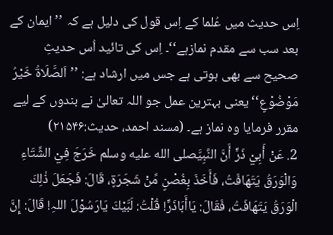اِس حدیث میں عُلما کے اِس قول کی دلیل ہے کہ ’’ایمان کے بعد سب سے مقدم نمازہے‘‘۔ اِس کی تائید اُس حدیثِ صحیح سے بھی ہوتی ہے جس میں ارشاد ہے: ’’اَلصَّلَاۃُ خَیْرُ مَوْضُوْعٍ‘‘ یعنی بہترین عمل جو اللہ تعالیٰ نے بندوں کے لیے مقرر فرمایا وہ نماز ہے۔ (مسند احمد، حدیث:۲۱۵۴۶)
2. عَنْ أَبِيْ ذَرٍّ أَنَّ النَّبِيَّصلى الله عليه وسلم خَرَجَ فِيْ الشِّتَاءِ وَالْوَرَقُ یَتَهَافَتُ، فَأَخَذَ بِغُصْنٍ مِّنْ شَجَرَۃٍ، قَالَ: فَجَعَلَ ذٰلِكَ الْوَرَقُ یَتَهَافَتُ، فَقَالَ: یَاأَبَاذَرٍّ! قُلْتُ: لَبَّیْكَ یَارَسُوْلَ اللہِ! قَالَ: إِنَّ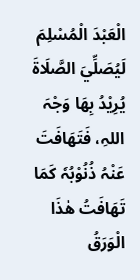الْعَبْدَ الْمُسْلِمَ لَیُصَلِّيَ الصَّلَاۃَ یُرِیْدُ بِهَا وَجْہَ اللہِ، فَتَهَافَتَ عَنْہُ ذُنُوْبُہٗ کَمَا تَهَافَتُ هٰذَا الْوَرَقُ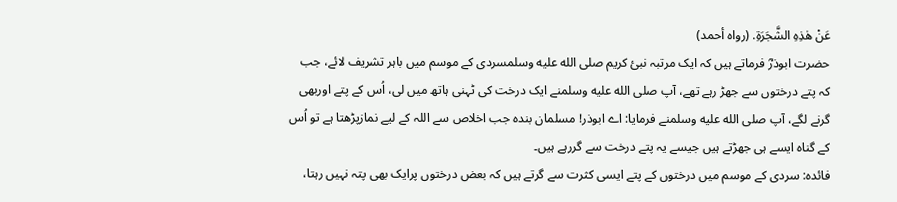عَنْ هٰذِہِ الشَّجَرَۃِ. (رواہ أحمد)
حضرت ابوذرؓ فرماتے ہیں کہ ایک مرتبہ نبیٔ کریم صلى الله عليه وسلمسردی کے موسم میں باہر تشریف لائے، جب کہ پتے درختوں سے جھڑ رہے تھے، آپ صلى الله عليه وسلمنے ایک درخت کی ٹہنی ہاتھ میں لی، اُس کے پتے اوربھی گرنے لگے، آپ صلى الله عليه وسلمنے فرمایا: اے ابوذر! مسلمان بندہ جب اخلاص سے اللہ کے لیے نمازپڑھتا ہے تو اُس کے گناہ ایسے ہی جھڑتے ہیں جیسے یہ پتے درخت سے گررہے ہیں۔
فائدہ: سردی کے موسم میں درختوں کے پتے ایسی کثرت سے گرتے ہیں کہ بعض درختوں پرایک بھی پتہ نہیں رہتا،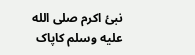نبیٔ اکرم صلى الله عليه وسلم کاپاک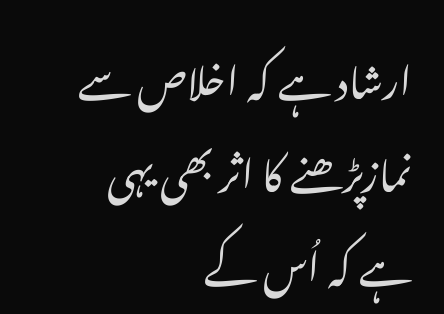ارشاد ہے کہ اخلاص سے نمازپڑھنے کا اثر بھی یہی ہے کہ اُس کے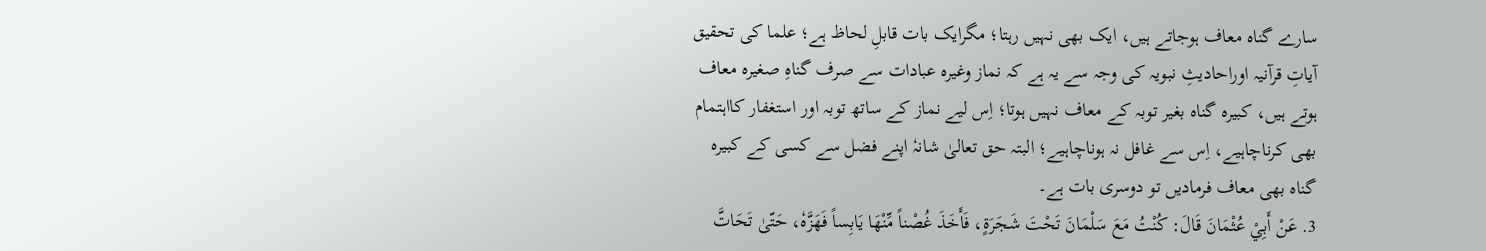سارے گناہ معاف ہوجاتے ہیں، ایک بھی نہیں رہتا؛ مگرایک بات قابلِ لحاظ ہے؛ علما کی تحقیق آیاتِ قرآنیہ اوراحادیثِ نبویہ کی وجہ سے یہ ہے کہ نماز وغیرہ عبادات سے صرف گناہِ صغیرہ معاف ہوتے ہیں، کبیرہ گناہ بغیر توبہ کے معاف نہیں ہوتا؛ اِس لیے نماز کے ساتھ توبہ اور استغفار کااہتمام بھی کرناچاہیے، اِس سے غافل نہ ہوناچاہیے؛ البتہ حق تعالیٰ شانہٗ اپنے فضل سے کسی کے کبیرہ گناہ بھی معاف فرمادیں تو دوسری بات ہے۔
3. عَنْ أَبِيْ عُثْمَانَ قَالَ: کُنْتُ مَعَ سَلْمَانَ تَحْتَ شَجَرَۃٍ، فَأَخَذَ غُصْناً مِّنْهَا یَابِساً فَهَزَّہٗ، حَتّیٰ تَحَاتَّ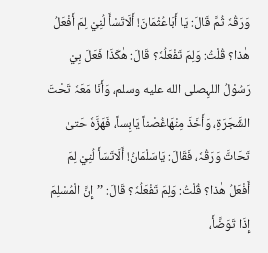وَرَقُہٗ ثُمَّ قَالَ: یَا أَبَاعُثْمَانَ! أَلَاتَسْأَ لُنِيْ لِمَ أَفْعَلُ هٰذا؟ قُلْتُ: وَلِمَ تَفْعَلُہٗ؟ قَالَ: هٰکَذَا فَعَلَ بِيْ رَسُوْلُ اللہِصلى الله عليه وسلم، وَأَنَا مَعَہٗ تَحْتَ الشَّجَرَۃِ، وَأَخَذَ مِنْهَاغُصْناً یَابِساً، فَهَزَّہٗ حَتیٰ تَحَاتَّ وَرَقُہٗ، فَقَالَ: یَاسَلْمَانُ! أَلَاتَسَأَ لُنِيْ لِمَ أَفْعَلُ هٰذا؟ قُلْتُ: وَلِمَ تَفْعَلُہٗ؟ قَالَ: ’’إِنَّ الْمُسْلِمَ إِذَا تَوَضَّأَ،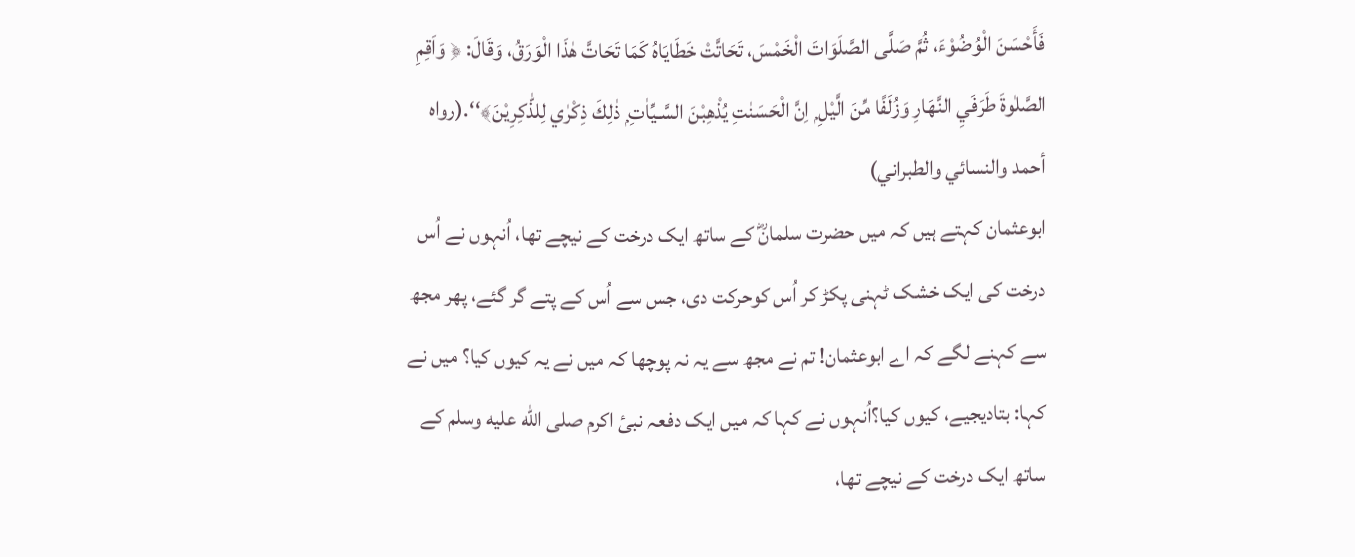فَأَحْسَنَ الْوُضُوْءَ، ثُمَّ صَلَّی الصَّلَوَاتَ الْخَمْسَ، تَحَاتَّتْ خَطَایَاہُ کَمَا تَحَاتَّ هٰذَا الْوَرَقُ، وَقَالَ: ﴿ وَاَقِمِ الصَّلٰوةَ طَرَفَيِ النَّهَارِ وَزُلَفًا مِّنَ الَّيْلِ ۭ اِنَّ الْحَسَنٰتِ يُذْهِبْنَ السَّـيِّاٰتِ ۭ ذٰلِكَ ذِكْرٰي لِلذّٰكِرِيْنَ﴾‘‘.(رواہ أحمد والنسائي والطبراني)
ابوعثمان کہتے ہیں کہ میں حضرت سلمانؓ کے ساتھ ایک درخت کے نیچے تھا، اُنہوں نے اُس درخت کی ایک خشک ٹہنی پکڑ کر اُس کوحرکت دی، جس سے اُس کے پتے گر گئے، پھر مجھ سے کہنے لگے کہ اے ابوعثمان! تم نے مجھ سے یہ نہ پوچھا کہ میں نے یہ کیوں کیا؟ میں نے کہا: بتادیجیے، کیوں کیا؟اُنہوں نے کہا کہ میں ایک دفعہ نبیٔ اکرم صلى الله عليه وسلم کے ساتھ ایک درخت کے نیچے تھا،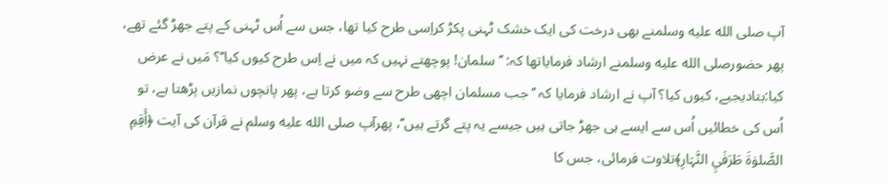آپ صلى الله عليه وسلمنے بھی درخت کی ایک خشک ٹہنی پکڑ کراِسی طرح کیا تھا، جس سے اُس ٹہنی کے پتے جھڑ گئے تھے، پھر حضورصلى الله عليه وسلمنے ارشاد فرمایاتھا کہ: ’’سلمان! پوچھتے نہیں کہ میں نے اِس طرح کیوں کیا‘‘؟ مَیں نے عرض کیا:بتادیجیے، کیوں کیا؟ آپ نے ارشاد فرمایا کہ ’’جب مسلمان اچھی طرح سے وضو کرتا ہے، پھر پانچوں نمازیں پڑھتا ہے، تو اُس کی خطائیں اُس سے ایسے ہی جھڑ جاتی ہیں جیسے یہ پتے گرتے ہیں‘‘، پھرآپ صلى الله عليه وسلم نے قرآن کی آیت ﴿أَقِمِ الصَّلوٰۃَ طَرَفَيِ النَّہَارِ﴾تلاوت فرمائی، جس کا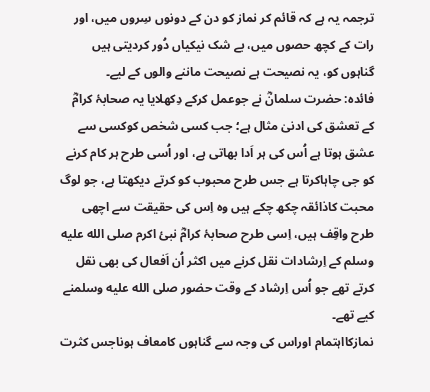ترجمہ یہ ہے کہ قائم کر نماز کو دن کے دونوں سِروں میں، اور رات کے کچھ حصوں میں، بے شک نیکیاں دُور کردیتی ہیں گناہوں کو، یہ نصیحت ہے نصیحت ماننے والوں کے لیے۔
فائدہ: حضرت سلمانؓ نے جوعمل کرکے دِکھلایا یہ صحابۂ کرامؓ کے تعشق کی ادنیٰ مثال ہے؛ جب کسی شخص کوکسی سے عشق ہوتا ہے اُس کی ہر اَدا بھاتی ہے، اور اُسی طرح ہر کام کرنے کو جی چاہاکرتا ہے جس طرح محبوب کو کرتے دیکھتا ہے، جو لوگ محبت کاذائقہ چکھ چکے ہیں وہ اِس کی حقیقت سے اچھی طرح واقِف ہیں، اِسی طرح صحابۂ کرامؓ نبیٔ اکرم صلى الله عليه وسلم کے اِرشادات نقل کرنے میں اکثر اُن اَفعال کی بھی نقل کرتے تھے جو اُس اِرشاد کے وقت حضور صلى الله عليه وسلمنے کیے تھے۔
نمازکااہتمام اوراس کی وجہ سے گناہوں کامعاف ہوناجس کثرت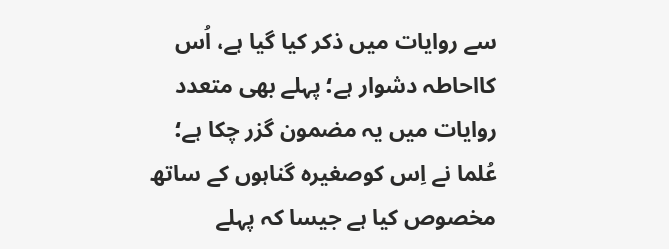سے روایات میں ذکر کیا گیا ہے، اُس کااحاطہ دشوار ہے؛ پہلے بھی متعدد روایات میں یہ مضمون گزر چکا ہے؛ عُلما نے اِس کوصغیرہ گناہوں کے ساتھ مخصوص کیا ہے جیسا کہ پہلے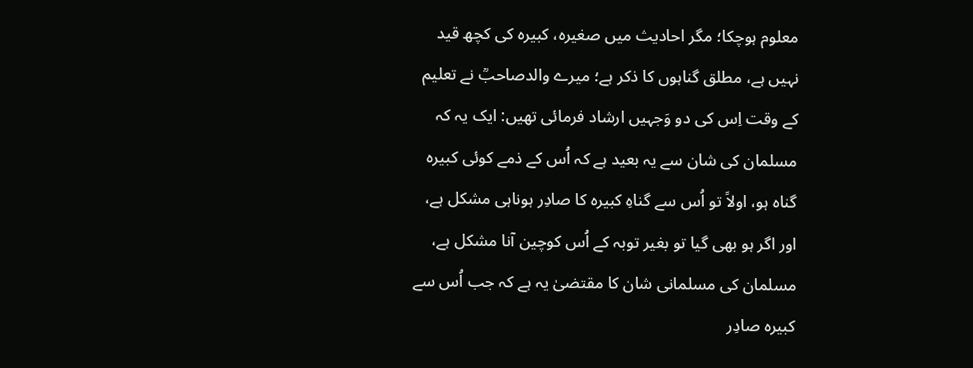معلوم ہوچکا؛ مگر احادیث میں صغیرہ، کبیرہ کی کچھ قید نہیں ہے، مطلق گناہوں کا ذکر ہے؛ میرے والدصاحبؒ نے تعلیم کے وقت اِس کی دو وَجہیں ارشاد فرمائی تھیں: ایک یہ کہ مسلمان کی شان سے یہ بعید ہے کہ اُس کے ذمے کوئی کبیرہ گناہ ہو، اولاً تو اُس سے گناہِ کبیرہ کا صادِر ہوناہی مشکل ہے، اور اگر ہو بھی گیا تو بغیر توبہ کے اُس کوچین آنا مشکل ہے، مسلمان کی مسلمانی شان کا مقتضیٰ یہ ہے کہ جب اُس سے کبیرہ صادِر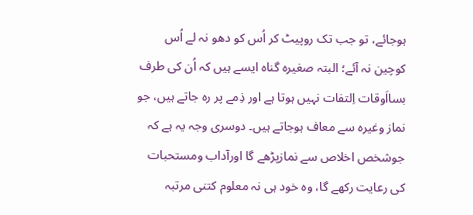ہوجائے، تو جب تک روپیٹ کر اُس کو دھو نہ لے اُس کوچین نہ آئے؛ البتہ صغیرہ گناہ ایسے ہیں کہ اُن کی طرف بسااَوقات اِلتفات نہیں ہوتا ہے اور ذِمے پر رہ جاتے ہیں، جو نماز وغیرہ سے معاف ہوجاتے ہیں۔ دوسری وجہ یہ ہے کہ جوشخص اخلاص سے نمازپڑھے گا اورآداب ومستحبات کی رعایت رکھے گا، وہ خود ہی نہ معلوم کتنی مرتبہ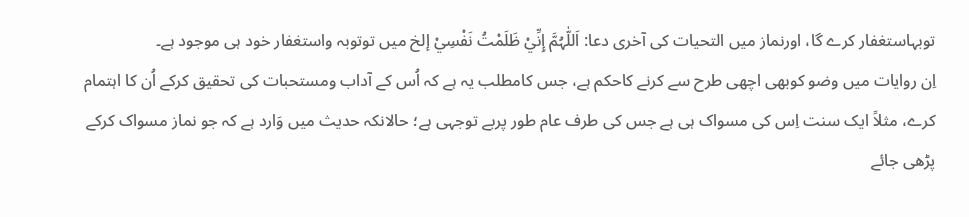توبہاستغفار کرے گا، اورنماز میں التحیات کی آخری دعا: اَللّٰہُمَّ إِنِّيْ ظَلَمْتُ نَفْسِيْ إلخ میں توتوبہ واستغفار خود ہی موجود ہے۔
اِن روایات میں وضو کوبھی اچھی طرح سے کرنے کاحکم ہے، جس کامطلب یہ ہے کہ اُس کے آداب ومستحبات کی تحقیق کرکے اُن کا اہتمام کرے، مثلاً ایک سنت اِس کی مسواک ہی ہے جس کی طرف عام طور پربے توجہی ہے؛ حالانکہ حدیث میں وَارد ہے کہ جو نماز مسواک کرکے پڑھی جائے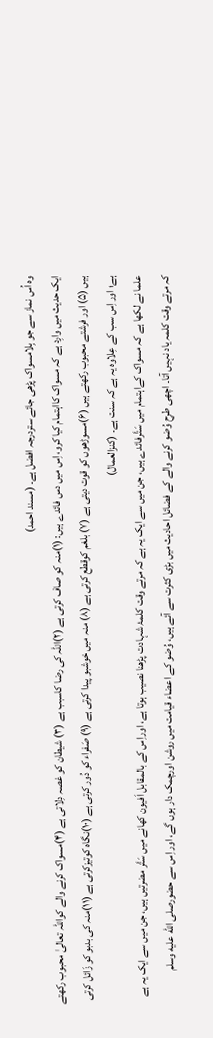وہ اُس نماز سے جو بِلامسواک پڑھی جائے ستردرجہ افضل ہے۔ (مسند احمد)
ایک حدیث میں وارِد ہے کہ مسواک کااہتمام کیا کرو، اِس میں دس فائدے ہیں: (۱)منہ کو صاف کرتی ہے (۲)اللہ کی رضا کاسبب ہے (۳) شیطان کو غصہ دِلاتی ہے (۴)مسواک کرنے والے کواللہ تعالیٰ محبوب رکھتے ہیں (۵) اور فرشتے محبوب رکھتے ہیں (۶)مسوڑھوں کو قوت دیتی ہے (۷) بلغم کوقطع کرتی ہے (۸) منہ میں خوشبو پیدا کرتی ہے (۹) صَفراء کو دُور کرتی ہے (۱۰)نگاہ کوتیزکرتی ہے (۱۱)منہ کی بدبو کو زَائل کرتی ہے؛ اور اِس سب کے عِلاوہ یہ ہے کہ سنت ہے۔ (کنزالعمال)
علما نے لکھا ہے کہ مسواک کےاہتمام میں سَتَّرفائدے ہیں، جن میں سے ایک یہ ہے کہ مرتے وقت کلمۂ شہادت پڑھنا نصیب ہوتا ہے، اوراِس کے بالمقابل اَفیون کھانے میں سَتَّر مضرتیں ہیں، جن میں سے ایک یہ ہے کہ مرتے وقت کلمہ یاد نہیں آتا۔ اچھی طرح وُضو کرنے والے کے فضائل احادیث میں بڑی کثرت سے آئے ہیں، وُضو کے اعضاء قیامت میں روشن اورچمک دار ہوں گے، اور اِس سے حضورصلى الله عليه وسلم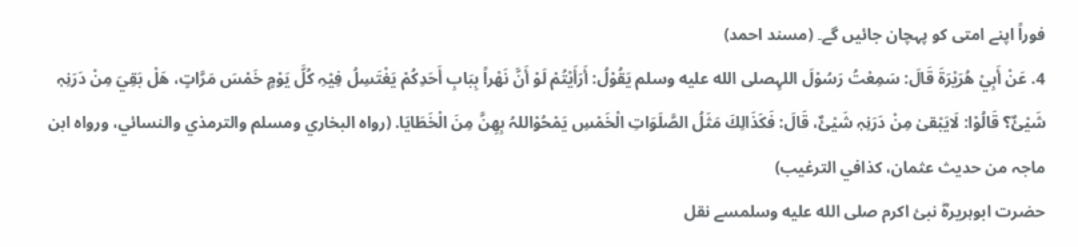فوراً اپنے امتی کو پہچان جائیں گے۔ (مسند احمد)
4. عَنْ أَبِيْ هُرَیْرَۃَ قَالَ: سَمِعْتُ رَسُوْلَ اللہِصلى الله عليه وسلم یَقُوْلُ: أَرَأَیْتُمْ لَوْ أَنَّ نَهْراً بِبَابِ أَحَدِکُمْ یَغْتَسِلُ فِیْہِ کُلَّ یَوْمٍ خَمْسَ مَرَّاتٍ، هَلْ بَقِيَ مِنْ دَرَنِہٖ شَيْئٌ؟ قَالُوْا: لَایَبْقیٰ مِنْ دَرَنِہٖ شَيْئٌ، قَالَ: فَکَذَالِكَ مَثَلُ الصَّلَوَاتِ الْخَمْسِ یَمْحُوْاللہُ بِهِنَّ مِنَ الْخَطَایَا. (رواہ البخاري ومسلم والترمذي والنسائي، ورواہ ابن ماجہ من حدیث عثمان، کذافي الترغیب)
حضرت ابوہریرہؓ نبیٔ اکرم صلى الله عليه وسلمسے نقل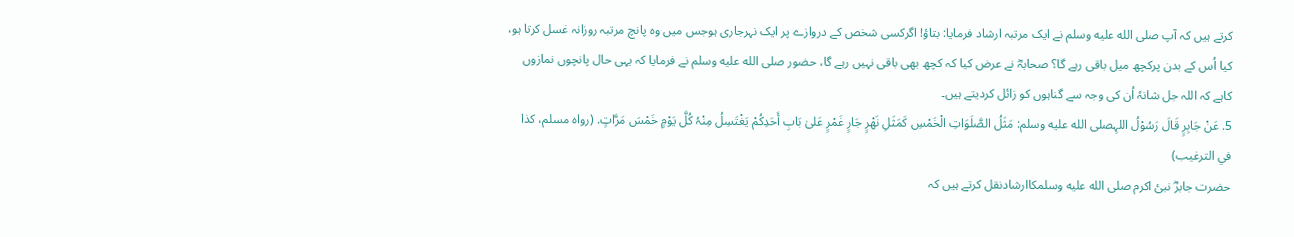کرتے ہیں کہ آپ صلى الله عليه وسلم نے ایک مرتبہ ارشاد فرمایا: بتاؤ! اگرکسی شخص کے دروازے پر ایک نہرجاری ہوجس میں وہ پانچ مرتبہ روزانہ غسل کرتا ہو، کیا اُس کے بدن پرکچھ میل باقی رہے گا؟ صحابہؓ نے عرض کیا کہ کچھ بھی باقی نہیں رہے گا، حضور صلى الله عليه وسلم نے فرمایا کہ یہی حال پانچوں نمازوں کاہے کہ اللہ جل شانہٗ اُن کی وجہ سے گناہوں کو زائل کردیتے ہیں۔
5. عَنْ جَابِرٍ قَالَ رَسُوْلُ اللہِصلى الله عليه وسلم: مَثَلُ الصَّلَوَاتِ الْخَمْسِ کَمَثَلِ نَهْرٍ جَارٍ غَمْرٍ عَلیٰ بَابِ أَحَدِکُمْ یَغْتَسِلُ مِنْہُ کُلَّ یَوْمٍ خَمْسَ مَرَّاتٍ. (رواہ مسلم، کذا في الترغیب)
حضرت جابرؓ نبیٔ اکرم صلى الله عليه وسلمکاارشادنقل کرتے ہیں کہ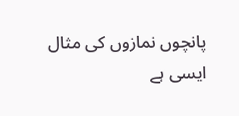پانچوں نمازوں کی مثال ایسی ہے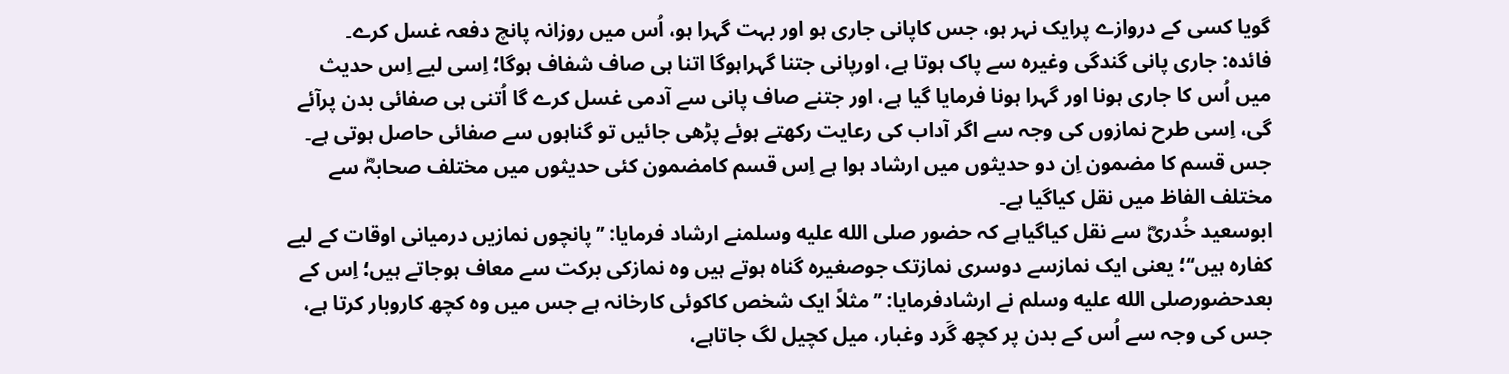گویا کسی کے دروازے پرایک نہر ہو، جس کاپانی جاری ہو اور بہت گہرا ہو، اُس میں روزانہ پانچ دفعہ غسل کرے۔
فائدہ: جاری پانی گندگی وغیرہ سے پاک ہوتا ہے، اورپانی جتنا گہراہوگا اتنا ہی صاف شفاف ہوگا؛ اِسی لیے اِس حدیث میں اُس کا جاری ہونا اور گہرا ہونا فرمایا گیا ہے، اور جتنے صاف پانی سے آدمی غسل کرے گا اُتنی ہی صفائی بدن پرآئے گی، اِسی طرح نمازوں کی وجہ سے اگر آداب کی رعایت رکھتے ہوئے پڑھی جائیں تو گناہوں سے صفائی حاصل ہوتی ہے۔ جس قسم کا مضمون اِن دو حدیثوں میں ارشاد ہوا ہے اِس قسم کامضمون کئی حدیثوں میں مختلف صحابہؓ سے مختلف الفاظ میں نقل کیاگیا ہے۔
ابوسعید خُدریؓ سے نقل کیاگیاہے کہ حضور صلى الله عليه وسلمنے ارشاد فرمایا: ’’پانچوں نمازیں درمیانی اوقات کے لیے کفارہ ہیں‘‘؛ یعنی ایک نمازسے دوسری نمازتک جوصغیرہ گناہ ہوتے ہیں وہ نمازکی برکت سے معاف ہوجاتے ہیں؛ اِس کے بعدحضورصلى الله عليه وسلم نے ارشادفرمایا: ’’مثلاً ایک شخص کاکوئی کارخانہ ہے جس میں وہ کچھ کاروبار کرتا ہے، جس کی وجہ سے اُس کے بدن پر کچھ گَرد وغبار، میل کچیل لگ جاتاہے،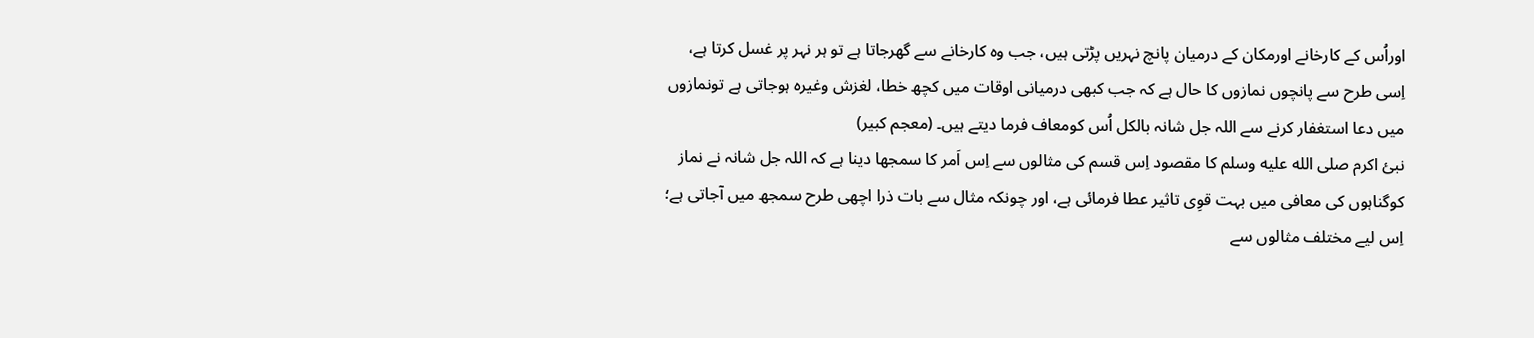اوراُس کے کارخانے اورمکان کے درمیان پانچ نہریں پڑتی ہیں، جب وہ کارخانے سے گھرجاتا ہے تو ہر نہر پر غسل کرتا ہے، اِسی طرح سے پانچوں نمازوں کا حال ہے کہ جب کبھی درمیانی اوقات میں کچھ خطا، لغزش وغیرہ ہوجاتی ہے تونمازوں میں دعا استغفار کرنے سے اللہ جل شانہ بالکل اُس کومعاف فرما دیتے ہیں۔ (معجم کبیر)
نبیٔ اکرم صلى الله عليه وسلم کا مقصود اِس قسم کی مثالوں سے اِس اَمر کا سمجھا دینا ہے کہ اللہ جل شانہ نے نماز کوگناہوں کی معافی میں بہت قوِی تاثیر عطا فرمائی ہے، اور چونکہ مثال سے بات ذرا اچھی طرح سمجھ میں آجاتی ہے؛ اِس لیے مختلف مثالوں سے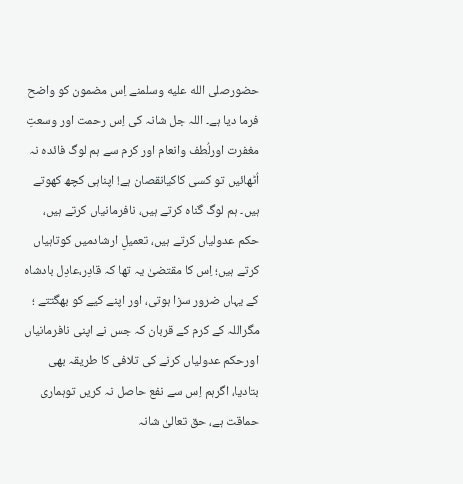حضورصلى الله عليه وسلمنے اِس مضمون کو واضح فرما دیا ہے۔ اللہ جل شانہ کی اِس رحمت اور وسعتِ مغفرت اورلُطف وانعام اور کرم سے ہم لوگ فائدہ نہ اُٹھائیں تو کسی کاکیانقصان ہے! اپناہی کچھ کھوتے ہیں۔ ہم لوگ گناہ کرتے ہیں، نافرمانیاں کرتے ہیں، حکم عدولیاں کرتے ہیں، تعمیلِ ارشادمیں کوتاہیاں کرتے ہیں؛ اِس کا مقتضیٰ یہ تھا کہ قادِر،عادِل بادشاہ کے یہاں ضرور سزا ہوتی، اور اپنے کیے کو بھگتتے ؛ مگراللہ کے کرم کے قربان کہ جس نے اپنی نافرمانیاں اورحکم عدولیاں کرنے کی تلافی کا طریقہ بھی بتادیا، اگرہم اِس سے نفع حاصل نہ کریں توہماری حماقت ہے، حق تعالیٰ شانہ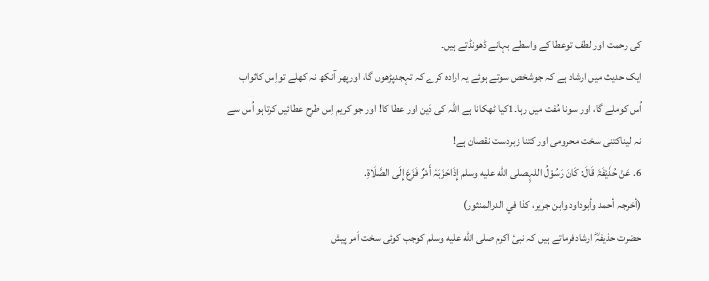کی رحمت اور لطف توعطا کے واسطے بہانے ڈھونڈتے ہیں۔
ایک حدیث میں ارشاد ہے کہ جوشخص سوتے ہوئے یہ ارادہ کرے کہ تہجدپڑھوں گا، اورپھر آنکھ نہ کھلے تواِس کاثواب اُس کوملے گا، اور سونا مُفت میں رہا۔1کیا ٹھکانا ہے اللہ کی دَین اور عطا کا! اور جو کریم اِس طرح عطائیں کرتاہو اُس سے نہ لیناکتنی سخت محرومی اور کتنا زبردست نقصان ہے!
6. عَنْ حُذَیْفَۃَ قَالَ: کَانَ رَسُوْلُ اللہِصلى الله عليه وسلم إِذَاحَزَبَہٗ أَمْرٌ فَزَعَ إِلَی الصَّلَاۃِ.
(أخرجہ أحمد وأبوداود وابن جریر، کذا في الدرالمنثور)
حضرت حذیفہؓ ارشادفرماتے ہیں کہ نبیٔ اکرم صلى الله عليه وسلم کوجب کوئی سخت اَمر پیش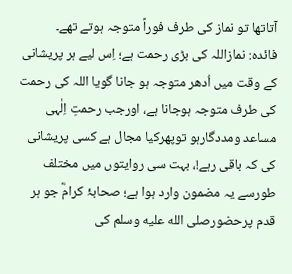آتاتھا تو نماز کی طرف فوراً متوجہ ہوتے تھے۔
فائدہ: نمازاللہ کی بڑی رحمت ہے؛ اِس لیے ہر پریشانی کے وقت میں اُدھر متوجہ ہو جانا گویا اللہ کی رحمت کی طرف متوجہ ہوجانا ہے، اورجب رحمتِ اِلٰہی مساعد ومددگارہو توپھرکیا مجال ہے کسی پریشانی کی کہ باقی رہے!، بہت سی روایتوں میں مختلف طورسے یہ مضمون وارد ہوا ہے؛ صحابۂ کرامؓ جو ہر قدم پرحضورصلى الله عليه وسلم کی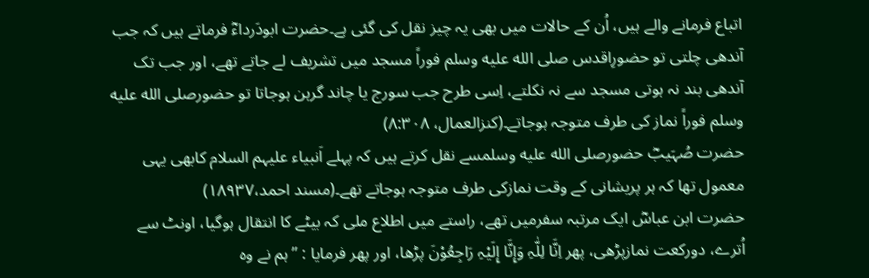اتباع فرمانے والے ہیں، اُن کے حالات میں بھی یہ چیز نقل کی گئی ہے۔حضرت ابودَرداءؓ فرماتے ہیں کہ جب آندھی چلتی تو حضورِاقدس صلى الله عليه وسلم فوراً مسجد میں تشریف لے جاتے تھے، اور جب تک آندھی بند نہ ہوتی مسجد سے نہ نکلتے، اِسی طرح جب سورج یا چاند گرہن ہوجاتا تو حضورصلى الله عليه وسلم فوراً نماز کی طرف متوجہ ہوجاتے۔(کنزالعمال، ۸:۳۰۸)
حضرت صُہَیبؓ حضورصلى الله عليه وسلمسے نقل کرتے ہیں کہ پہلے اَنبیاء علیہم السلام کابھی یہی معمول تھا کہ ہر پریشانی کے وقت نمازکی طرف متوجہ ہوجاتے تھے۔(مسند احمد،۱۸۹۳۷)
حضرت ابن عباسؓ ایک مرتبہ سفرمیں تھے، راستے میں اطلاع ملی کہ بیٹے کا انتقال ہوگیا، اونٹ سے اُترے، دورکعت نمازپڑھی، پھر اِنَّا لِلّٰہِ وَإِنَّا إِلَیْہِ رَاجِعُوْنَ پڑھا، اور پھر فرمایا : ’’ہم نے وہ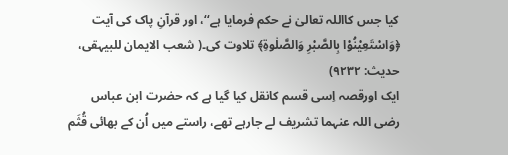کیا جس کااللہ تعالیٰ نے حکم فرمایا ہے‘‘، اور قرآنِ پاک کی آیت ﴿وَاسْتَعِيْنُوْا بِالصَّبْرِ وَالصَّلٰوةِ﴾ تلاوت کی۔( شعب الایمان للبیہقی، حدیث: ۹۲۳۲)
ایک اورقصہ اِسی قسم کانقل کیا گیا ہے کہ حضرت ابن عباس رضی اللہ عنہما تشریف لے جارہے تھے، راستے میں اُن کے بھائی قُثَم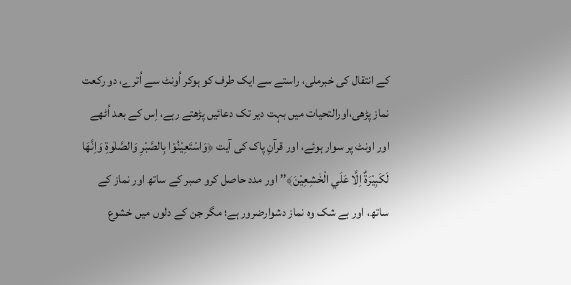کے انتقال کی خبرملی، راستے سے ایک طرف کو ہوکر اُونٹ سے اُترے، دو رکعت نماز پڑھی،اورالتحیات میں بہت دیر تک دعائیں پڑھتے رہے، اِس کے بعد اُٹھے اور اونٹ پر سوار ہوئے، اور قرآنِ پاک کی آیت ﴿وَاسْتَعِيْنُوْا بِالصَّبْرِ وَالصَّلٰوةِ وَاِنَّهَا لَكَبِيْرَةٌ اِلَّا عَلَي الْخٰشِعِيْنَ﴾’’ اور مدد حاصل کرو صبر کے ساتھ اور نماز کے ساتھ، اور بے شک وہ نماز دشوارضرور ہے؛ مگر جن کے دلوں میں خشوع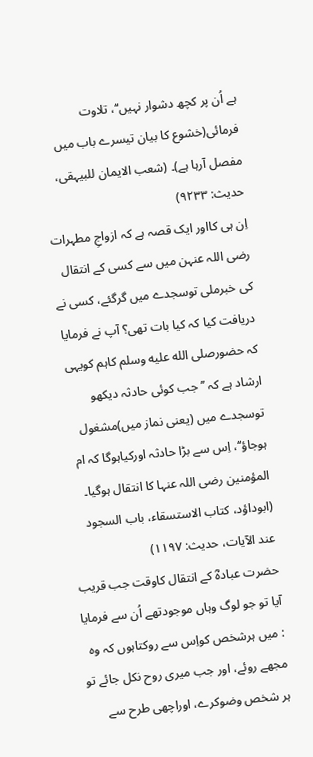ہے اُن پر کچھ دشوار نہیں‘‘، تلاوت فرمائی(خشوع کا بیان تیسرے باب میں مفصل آرہا ہے)۔ (شعب الایمان للبیہقی، حدیث: ۹۲۳۳)
اِن ہی کااور ایک قصہ ہے کہ ازواجِ مطہرات رضی اللہ عنہن میں سے کسی کے انتقال کی خبرملی توسجدے میں گرگئے، کسی نے دریافت کیا کہ کیا بات تھی؟ آپ نے فرمایا کہ حضورصلى الله عليه وسلم کاہم کویہی ارشاد ہے کہ ’’جب کوئی حادثہ دیکھو توسجدے میں (یعنی نماز میں)مشغول ہوجاؤ‘‘، اِس سے بڑا حادثہ اورکیاہوگا کہ ام المؤمنین رضی اللہ عنہا کا انتقال ہوگیا۔ (ابوداؤد، کتاب الاستسقاء، باب السجود عند الآیات، حدیث: ۱۱۹۷)
حضرت عبادہؓ کے انتقال کاوقت جب قریب آیا تو جو لوگ وہاں موجودتھے اُن سے فرمایا : میں ہرشخص کواِس سے روکتاہوں کہ وہ مجھے روئے، اور جب میری روح نکل جائے تو ہر شخص وضوکرے، اوراچھی طرح سے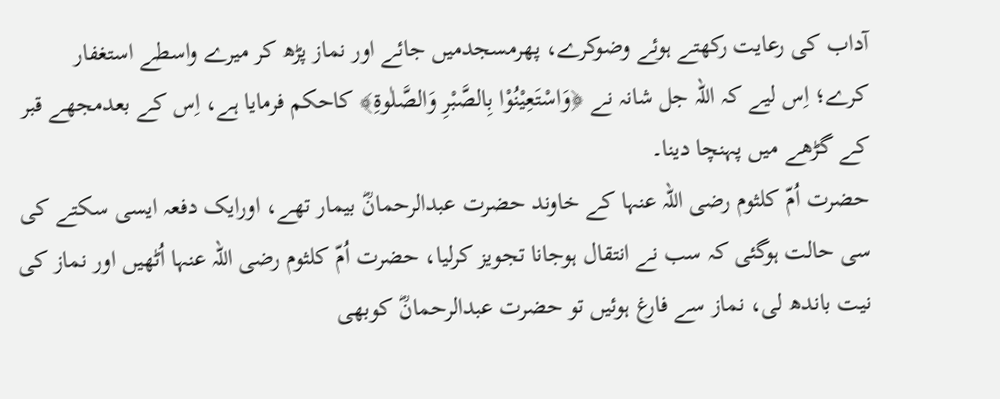آداب کی رعایت رکھتے ہوئے وضوکرے، پھرمسجدمیں جائے اور نماز پڑھ کر میرے واسطے استغفار کرے؛ اِس لیے کہ اللہ جل شانہ نے ﴿وَاسْتَعِيْنُوْا بِالصَّبْرِ وَالصَّلٰوةِ﴾ کاحکم فرمایا ہے، اِس کے بعدمجھے قبر کے گڑھے میں پہنچا دینا۔
حضرت اُمّ کلثوم رضی اللہ عنہا کے خاوند حضرت عبدالرحمانؓ بیمار تھے، اورایک دفعہ ایسی سکتے کی سی حالت ہوگئی کہ سب نے انتقال ہوجانا تجویز کرلیا، حضرت اُمّ کلثوم رضی اللہ عنہا اُٹھیں اور نماز کی نیت باندھ لی، نماز سے فارغ ہوئیں تو حضرت عبدالرحمانؓ کوبھی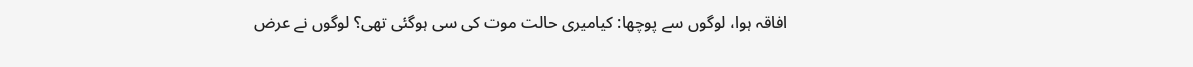افاقہ ہوا، لوگوں سے پوچھا: کیامیری حالت موت کی سی ہوگئی تھی؟ لوگوں نے عرض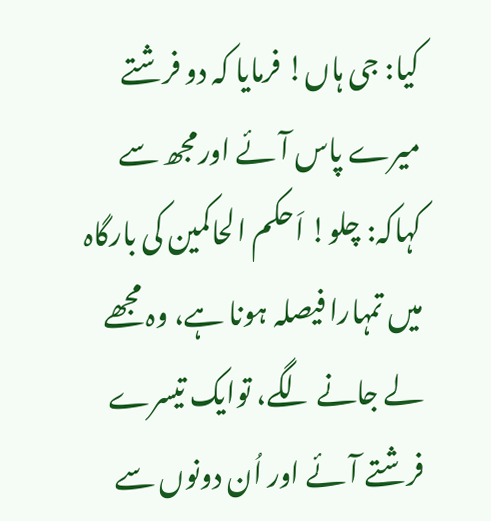کیا: جی ہاں! فرمایا کہ دو فرشتے میرے پاس آئے اورمجھ سے کہاکہ: چلو! اَحکم الحاکمین کی بارگاہ میں تمہارا فیصلہ ہونا ہے، وہ مجھے لے جانے لگے، توایک تیسرے فرشتے آئے اور اُن دونوں سے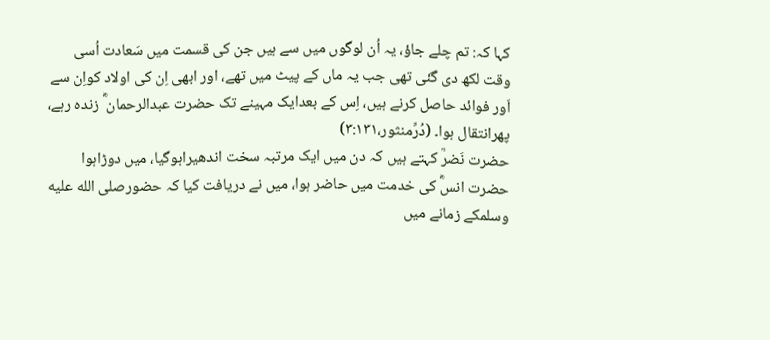کہا کہ: تم چلے جاؤ، یہ اُن لوگوں میں سے ہیں جن کی قسمت میں سَعادت اُسی وقت لکھ دی گئی تھی جب یہ ماں کے پیٹ میں تھے، اور ابھی اِن کی اولاد کواِن سے اَور فوائد حاصل کرنے ہیں، اِس کے بعدایک مہینے تک حضرت عبدالرحمان ؓ زندہ رہے، پھرانتقال ہوا۔ (دُرِّمنثور،۳:۱۳۱)
حضرت نَضرؒ کہتے ہیں کہ دن میں ایک مرتبہ سخت اندھیراہوگیا، میں دوڑاہوا حضرت انسؓ کی خدمت میں حاضر ہوا، میں نے دریافت کیا کہ حضورصلى الله عليه وسلمکے زمانے میں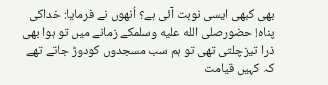بھی کبھی ایسی نوبت آئی ہے؟ اُنھوں نے فرمایا: خداکی پناہ! حضورصلى الله عليه وسلمکے زمانے میں تو ہوا بھی ذرا تیزچلتی تھی تو ہم سب مسجدوں کودوڑ جاتے تھے کہ کہیں قیامت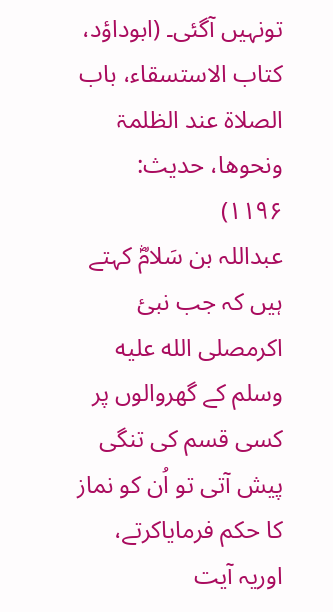تونہیں آگئی۔ (ابوداؤد، کتاب الاستسقاء، باب الصلاۃ عند الظلمۃ ونحوھا، حدیث: ۱۱۹۶)
عبداللہ بن سَلامؓ کہتے ہیں کہ جب نبیٔ اکرمصلى الله عليه وسلم کے گھروالوں پر کسی قسم کی تنگی پیش آتی تو اُن کو نماز کا حکم فرمایاکرتے، اوریہ آیت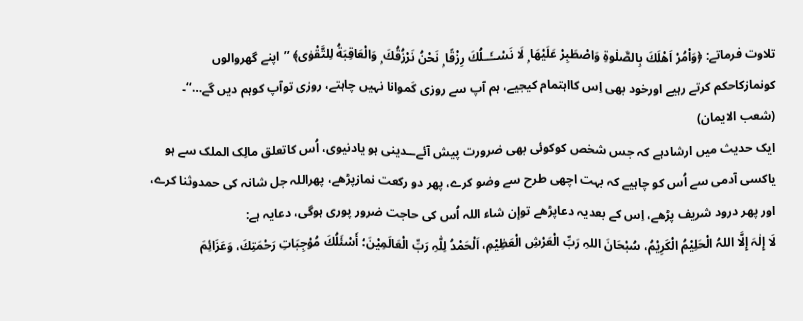تلاوت فرماتے: ﴿وَاْمُرْ اَهْلَكَ بِالصَّلٰوةِ وَاصْطَبِرْ عَلَيْهَا ۭ لَا نَسْــَٔــلُكَ رِزْقًا ۭ نَحْنُ نَرْزُقُكَ ۭ وَالْعَاقِبَةُ لِلتَّقْوٰى﴾ ’’اپنے گھروالوں کونمازکاحکم کرتے رہیے اورخود بھی اِس کااہتمام کیجیے، ہم آپ سے روزی کَموانا نہیں چاہتے، روزی توآپ کوہم دیں گے…‘‘۔ (شعب الایمان)
ایک حدیث میں ارشادہے کہ جس شخص کوکوئی بھی ضرورت پیش آئےــدینی ہو یادنیوی، اُس کاتعلق مالِک الملک سے ہو یاکسی آدمی سے اُس کو چاہیے کہ بہت اچھی طرح سے وضو کرے، پھر دو رکعت نمازپڑھے، پھراللہ جل شانہ کی حمدوثنا کرے، اور پھر درود شریف پڑھے، اِس کے بعدیہ دعاپڑھے توإن شاء اللہ اُس کی حاجت ضرور پوری ہوگی، دعایہ ہے:
لَا إِلٰہَ إِلَّا اللہُ الْحَلِیْمُ الْکَرِیْمُ، سُبْحَانَ اللہِ رَبِّ الْعَرْشِ الْعَظِیْمِ، اَلْحَمْدُ لِلّٰہِ رَبِّ الْعَالَمِیْنَ؛ أَسْئَلُكَ مُوْجِبَاتِ رَحْمَتِكَ، وَعَزَائِمَ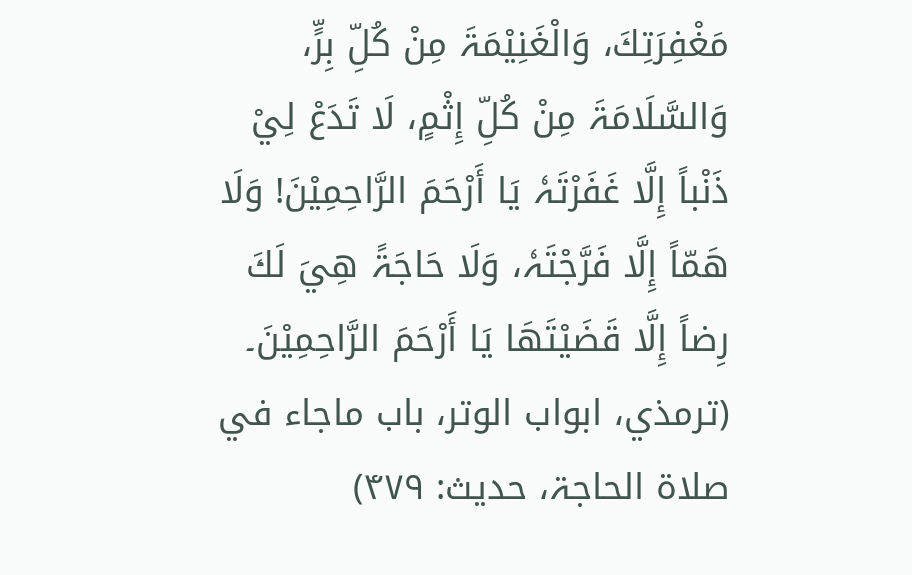مَغْفِرَتِكَ، وَالْغَنِیْمَۃَ مِنْ کُلِّ بِرٍّ، وَالسَّلَامَۃَ مِنْ کُلِّ إِثْمٍ، لَا تَدَعْ لِيْ ذَنْباً إِلَّا غَفَرْتَہٗ یَا أَرْحَمَ الرَّاحِمِیْنَ! وَلَا هَمّاً إِلَّا فَرَّجْتَہٗ، وَلَا حَاجَۃً هِيَ لَكَ رِضاً إِلَّا قَضَیْتَهَا یَا أَرْحَمَ الرَّاحِمِیْنَ۔ (ترمذي، ابواب الوتر، باب ماجاء في صلاۃ الحاجۃ، حدیث: ۴۷۹)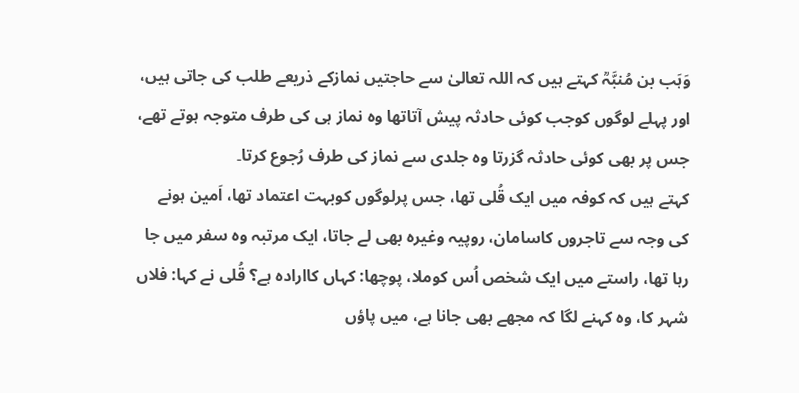وَہَب بن مُنبَّہؒ کہتے ہیں کہ اللہ تعالیٰ سے حاجتیں نمازکے ذریعے طلب کی جاتی ہیں، اور پہلے لوگوں کوجب کوئی حادثہ پیش آتاتھا وہ نماز ہی کی طرف متوجہ ہوتے تھے، جس پر بھی کوئی حادثہ گزرتا وہ جلدی سے نماز کی طرف رُجوع کرتا۔
کہتے ہیں کہ کوفہ میں ایک قُلی تھا، جس پرلوگوں کوبہت اعتماد تھا، اَمین ہونے کی وجہ سے تاجروں کاسامان، روپیہ وغیرہ بھی لے جاتا، ایک مرتبہ وہ سفر میں جا رہا تھا، راستے میں ایک شخص اُس کوملا، پوچھا: کہاں کاارادہ ہے؟ قُلی نے کہا: فلاں شہر کا، وہ کہنے لگا کہ مجھے بھی جانا ہے، میں پاؤں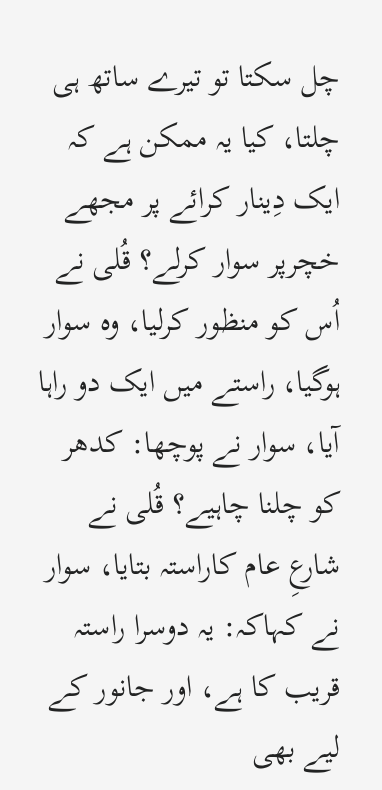چل سکتا تو تیرے ساتھ ہی چلتا، کیا یہ ممکن ہے کہ ایک دِینار کرائے پر مجھے خچرپر سوار کرلے؟ قُلی نے اُس کو منظور کرلیا، وہ سوار ہوگیا، راستے میں ایک دو راہا آیا، سوار نے پوچھا: کدھر کو چلنا چاہیے؟ قُلی نے شارعِ عام کاراستہ بتایا، سوار نے کہاکہ: یہ دوسرا راستہ قریب کا ہے، اور جانور کے لیے بھی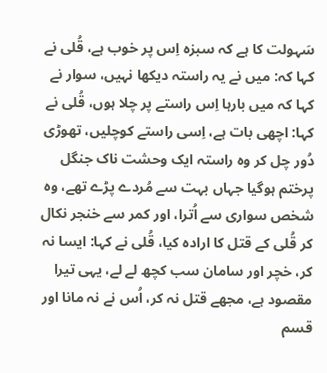سَہولت کا ہے کہ سبزہ اِس پر خوب ہے، قُلی نے کہا کہ: میں نے یہ راستہ دیکھا نہیں، سوار نے کہا کہ میں بارہا اِس راستے پر چلا ہوں، قُلی نے کہا: اچھی بات ہے، اِسی راستے کوچلیں، تھوڑی دُور چل کر وہ راستہ ایک وحشت ناک جنگل پرختم ہوگیا جہاں بہت سے مُردے پڑے تھے، وہ شخص سواری سے اُترا، اور کمر سے خنجر نکال کر قُلی کے قتل کا ارادہ کیا، قُلی نے کہا: ایسا نہ کر، خچر اور سامان سب کچھ لے لے، یہی تیرا مقصود ہے، مجھے قتل نہ کر، اُس نے نہ مانا اور قسم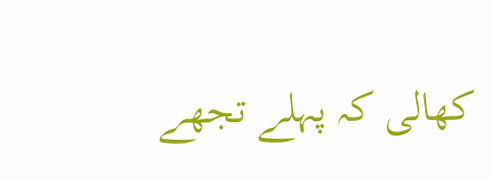کھالی کہ پہلے تجھے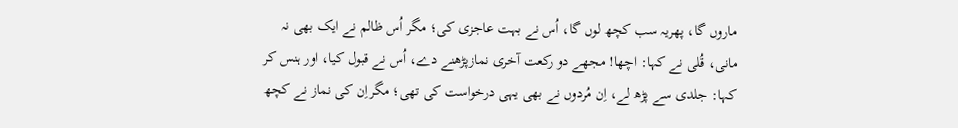ماروں گا، پھریہ سب کچھ لوں گا، اُس نے بہت عاجزی کی؛ مگر اُس ظالم نے ایک بھی نہ مانی، قُلی نے کہا: اچھا! مجھے دو رکعت آخری نمازپڑھنے دے، اُس نے قبول کیا، اور ہنس کر کہا: جلدی سے پڑھ لے، اِن مُردوں نے بھی یہی درخواست کی تھی؛ مگراِن کی نماز نے کچھ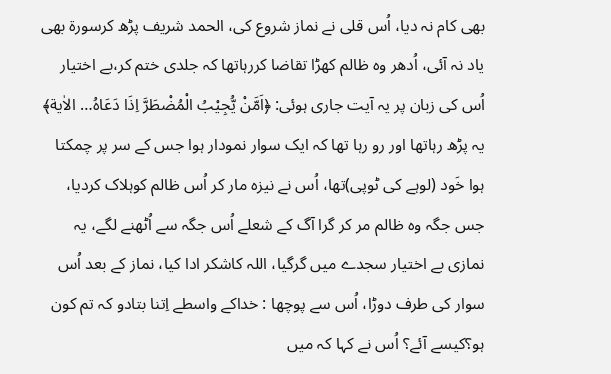بھی کام نہ دیا، اُس قلی نے نماز شروع کی، الحمد شریف پڑھ کرسورۃ بھی یاد نہ آئی، اُدھر وہ ظالم کھڑا تقاضا کررہاتھا کہ جلدی ختم کر،بے اختیار اُس کی زبان پر یہ آیت جاری ہوئی: ﴿اَمَّنْ يُّجِيْبُ الْمُضْطَرَّ اِذَا دَعَاهُ… الاٰیة﴾ یہ پڑھ رہاتھا اور رو رہا تھا کہ ایک سوار نمودار ہوا جس کے سر پر چمکتا ہوا خَود (لوہے کی ٹوپی)تھا، اُس نے نیزہ مار کر اُس ظالم کوہلاک کردیا، جس جگہ وہ ظالم مر کر گرا آگ کے شعلے اُس جگہ سے اُٹھنے لگے، یہ نمازی بے اختیار سجدے میں گرگیا، اللہ کاشکر ادا کیا، نماز کے بعد اُس سوار کی طرف دوڑا، اُس سے پوچھا : خداکے واسطے اِتنا بتادو کہ تم کون ہو؟کیسے آئے؟ اُس نے کہا کہ میں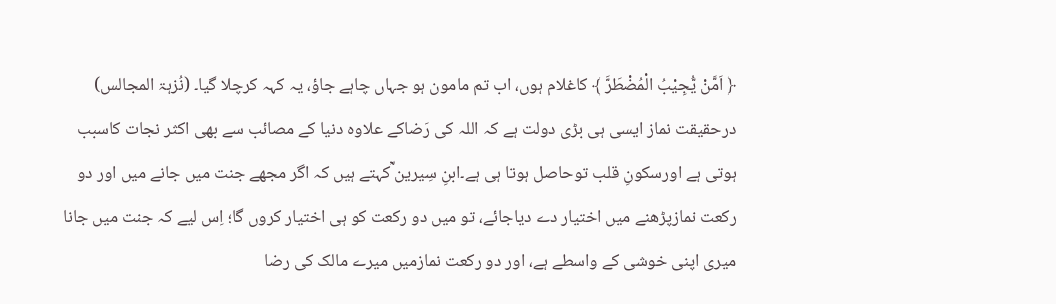﴿ اَمَّنْ يُّجِيْبُ الْمُضْطَرَّ ﴾ کاغلام ہوں، اب تم مامون ہو جہاں چاہے جاؤ، یہ کہہ کرچلا گیا۔ (نُزہۃ المجالس)
درحقیقت نماز ایسی ہی بڑی دولت ہے کہ اللہ کی رَضاکے علاوہ دنیا کے مصائب سے بھی اکثر نجات کاسبب ہوتی ہے اورسکونِ قلب توحاصل ہوتا ہی ہے۔ابنِ سِیرین ؒکہتے ہیں کہ اگر مجھے جنت میں جانے میں اور دو رکعت نمازپڑھنے میں اختیار دے دیاجائے، تو میں دو رکعت کو ہی اختیار کروں گا؛ اِس لیے کہ جنت میں جانا میری اپنی خوشی کے واسطے ہے، اور دو رکعت نمازمیں میرے مالک کی رضا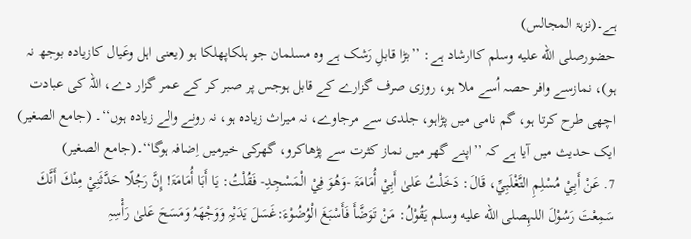ہے۔(نزہۃ المجالس)
حضورصلى الله عليه وسلم کاارشاد ہے: ’’بڑا قابلِ رَشک ہے وہ مسلمان جو ہلکاپھلکا ہو (یعنی اہل وعَیال کازیادہ بوجھ نہ ہو)، نمازسے وافر حصہ اُسے ملا ہو، روزی صرف گزارے کے قابل ہوجس پر صبر کر کے عمر گزار دے، اللہ کی عبادت اچھی طرح کرتا ہو، گم نامی میں پڑاہو، جلدی سے مرجاوے، نہ میراث زیادہ ہو، نہ رونے والے زیادہ ہوں‘‘۔ (جامع الصغیر)
ایک حدیث میں آیا ہے کہ ’’اپنے گھر میں نماز کثرت سے پڑھاکرو، گھرکی خیرمیں اِضافہ ہوگا‘‘۔(جامع الصغیر)
7. عَنْ أَبِيْ مُسْلِمِ التَّغْلَبِيِّ، قَالَ: دَخَلْتُ عَلیٰ أَبِيْ أُمَامَۃَ -وَهُوَ فِيْ الْمَسْجِدِ- فَقُلْتُ: یَا أَبَا أُمَامَۃَ! إِنَّ رَجُلًا حَدَّثَنِيْ مِنْكَ أَنَّكَ سَمِعْتَ رَسُوْلَ اللہِصلى الله عليه وسلم یَقُوْلُ: مَنْ تَوَضَّأَ فَأَسْبَغَ الْوُضُوْءَ:غَسَلَ یَدَیْہِ وَوَجْهَہُ وَمَسَحَ عَلیٰ رَأْسِہِ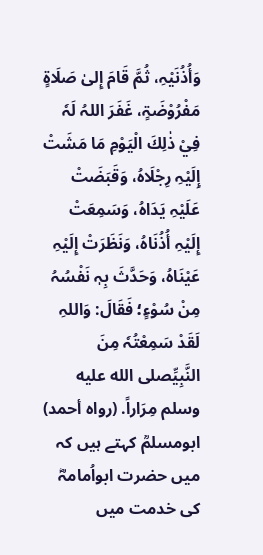وَأُذُنَیْہِ، ثُمَّ قَامَ إِلیٰ صَلَاۃٍ مَفْرُوْضَۃٍ، غَفَرَ اللہُ لَہٗ فِيْ ذٰلِكَ الْیَوْمِ مَا مَشَتْ إِلَیْہِ رِجْلَاہُ، وَقَبَضَتْ عَلَیْہِ یَدَاہُ، وَسَمِعَتْ إِلَیْہِ أُذُنَاہُ، وَنَظَرَتْ إِلَیْہِ عَیْنَاہُ، وَحَدَّثَ بِہٖ نَفْسُہُ مِنْ سُوْءٍ؛ فَقَالَ: وَاللہِ لَقَدْ سَمِعْتُہٗ مِنَ النَّبِيِّصلى الله عليه وسلم مِرَاراً. (رواہ أحمد)
ابومسلمؒ کہتے ہیں کہ میں حضرت ابواُمامہؓ کی خدمت میں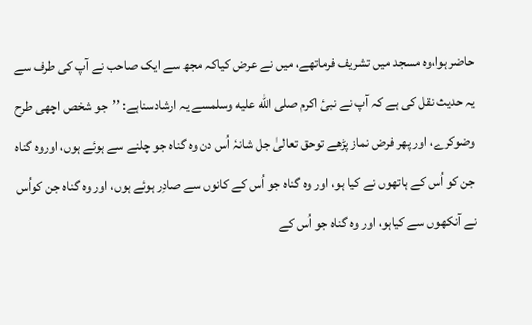حاضر ہوا،وہ مسجد میں تشریف فرماتھے، میں نے عرض کیاکہ مجھ سے ایک صاحب نے آپ کی طرف سے یہ حدیث نقل کی ہے کہ آپ نے نبیٔ اکرم صلى الله عليه وسلمسے یہ ارشادسناہے: ’’جو شخص اچھی طرح وضوکرے، اور پھر فرض نماز پڑھے توحق تعالیٰ جل شانہٗ اُس دن وہ گناہ جو چلنے سے ہوئے ہوں، اوروہ گناہ جن کو اُس کے ہاتھوں نے کیا ہو، اور وہ گناہ جو اُس کے کانوں سے صادِر ہوئے ہوں، اور وہ گناہ جن کواُس نے آنکھوں سے کیاہو، اور وہ گناہ جو اُس کے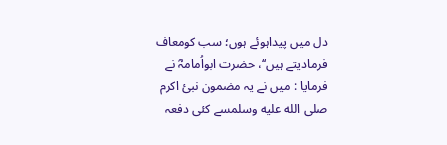دل میں پیداہوئے ہوں؛ سب کومعاف فرمادیتے ہیں‘‘، حضرت ابواُمامہؓ نے فرمایا : میں نے یہ مضمون نبیٔ اکرم صلى الله عليه وسلمسے کئی دفعہ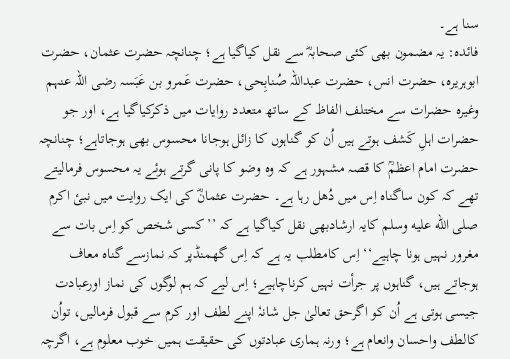سنا ہے۔
فائدہ: یہ مضمون بھی کئی صحابہؓ سے نقل کیاگیا ہے؛ چنانچہ حضرت عثمان، حضرت ابوہریرہ، حضرت انس، حضرت عبداللہ صُنابِحی، حضرت عَمرو بن عَبَسہ رضی اللہ عنہم وغیرہ حضرات سے مختلف الفاظ کے ساتھ متعدد روایات میں ذکرکیاگیا ہے، اور جو حضرات اہلِ کَشف ہوتے ہیں اُن کو گناہوں کا زائل ہوجانا محسوس بھی ہوجاتاہے؛ چنانچہ حضرت امام اعظمؒ کا قصہ مشہور ہے کہ وہ وضو کا پانی گرتے ہوئے یہ محسوس فرمالیتے تھے کہ کون ساگناہ اِس میں دُھل رہا ہے۔ حضرت عثمانؓ کی ایک روایت میں نبیٔ اکرم صلى الله عليه وسلم کایہ ارشادبھی نقل کیاگیا ہے کہ ’’کسی شخص کو اِس بات سے مغرور نہیں ہونا چاہیے‘‘ اِس کامطلب یہ ہے کہ اِس گھمنڈپر کہ نمازسے گناہ معاف ہوجاتے ہیں، گناہوں پر جرأت نہیں کرناچاہیے؛ اِس لیے کہ ہم لوگوں کی نماز اورعبادت جیسی ہوتی ہے اُن کو اگرحق تعالیٰ جل شانہٗ اپنے لطف اور کرم سے قبول فرمالیں، تواُن کالطف واحسان وانعام ہے؛ ورنہ ہماری عبادتوں کی حقیقت ہمیں خوب معلوم ہے، اگرچہ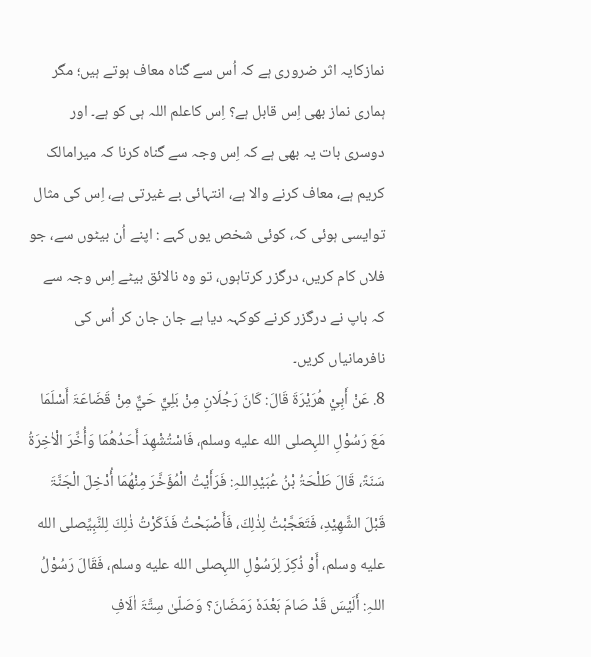نمازکایہ اثر ضروری ہے کہ اُس سے گناہ معاف ہوتے ہیں؛ مگر ہماری نماز بھی اِس قابل ہے؟ اِس کاعلم اللہ ہی کو ہے۔ اور دوسری بات یہ بھی ہے کہ اِس وجہ سے گناہ کرنا کہ میرامالک کریم ہے، معاف کرنے والا ہے، انتہائی بے غیرتی ہے، اِس کی مثال توایسی ہوئی کہ، کوئی شخص یوں کہے : اپنے اُن بیٹوں سے، جو فلاں کام کریں، درگزر کرتاہوں، تو وہ نالائق بیٹے اِس وجہ سے کہ باپ نے درگزر کرنے کوکہہ دیا ہے جان جان کر اُس کی نافرمانیاں کریں۔
8. عَنْ أَبِيْ هُرَیْرَۃَ قَالَ: کَانَ رَجُلَانِ مِنْ بَلِيٍّ حَيٌّ مِنْ قَضَاعَۃَ أَسْلَمَا مَعَ رَسُوْلِ اللہِصلى الله عليه وسلم، فَاسْتُشْهِدَ أَحَدُهُمَا وَأُخِّرَ الْاٰخِرَۃُ سَنَۃً، قَالَ طَلْحَۃُ بْنُ عُبَیْدِاللہِ: فَرَأَیْتُ الْمُؤَخَّرَ مِنْهُمَا أُدْخِلَ الْجَنَّۃَ قَبْلَ الشَّهِیْدِ، فَتَعَجَّبْتُ لِذٰلِكَ، فَأَصْبَحْتُ فَذَکَرْتُ ذٰلِكَ لِلنَّبِيِّصلى الله عليه وسلم، أَوْ ذُکِرَ لِرَسُوْلِ اللہِصلى الله عليه وسلم، فَقَالَ رَسُوْلُ اللہِ: أَلَیْسَ قَدْ صَامَ بَعْدَہٗ رَمَضَانَ؟ وَصَلّیٰ سِتَّۃَ اٰلَافِ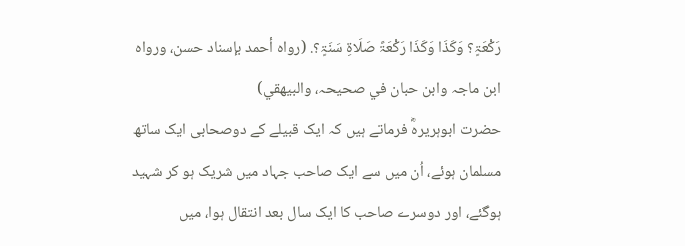رَکْعَۃٍ؟ وَکَذَا وَکَذَا رَکْعَۃً صَلَاۃِ سَنَۃٍ؟. (رواہ أحمد بإسناد حسن، ورواہ ابن ماجہ وابن حبان في صحیحہ، والبیهقي)
حضرت ابوہریرہؓ فرماتے ہیں کہ ایک قبیلے کے دوصحابی ایک ساتھ مسلمان ہوئے، اُن میں سے ایک صاحب جہاد میں شریک ہو کر شہید ہوگئے، اور دوسرے صاحب کا ایک سال بعد انتقال ہوا، میں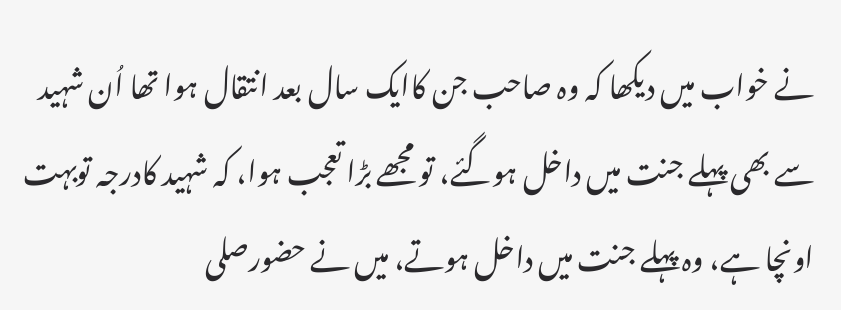نے خواب میں دیکھا کہ وہ صاحب جن کاایک سال بعد انتقال ہوا تھا اُن شہید سے بھی پہلے جنت میں داخل ہوگئے، تو مجھے بڑا تعجب ہوا، کہ شہید کادرجہ توبہت اونچا ہے، وہ پہلے جنت میں داخل ہوتے، میں نے حضورصلى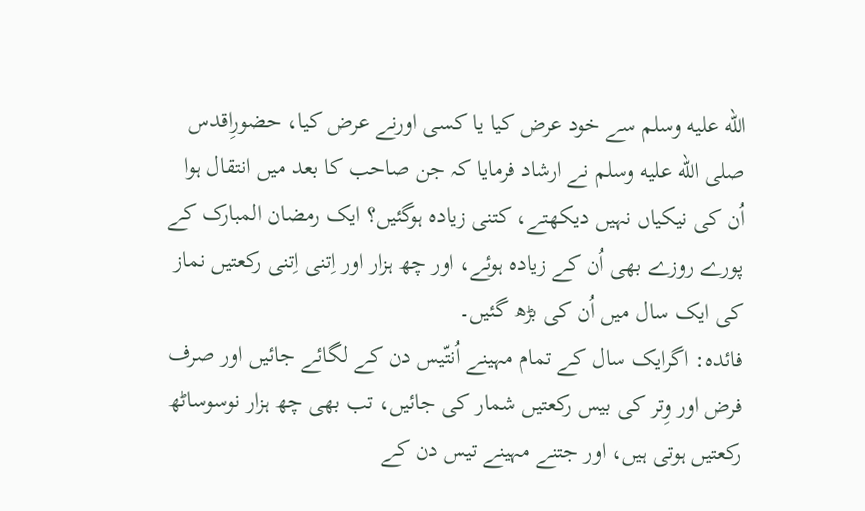الله عليه وسلم سے خود عرض کیا یا کسی اورنے عرض کیا، حضورِاقدس صلى الله عليه وسلم نے ارشاد فرمایا کہ جن صاحب کا بعد میں انتقال ہوا اُن کی نیکیاں نہیں دیکھتے، کتنی زیادہ ہوگئیں؟ ایک رمضان المبارک کے پورے روزے بھی اُن کے زیادہ ہوئے، اور چھ ہزار اور اِتنی اِتنی رکعتیں نماز کی ایک سال میں اُن کی بڑھ گئیں۔
فائدہ: اگرایک سال کے تمام مہینے اُنتّیس دن کے لگائے جائیں اور صرف فرض اور وِتر کی بیس رکعتیں شمار کی جائیں، تب بھی چھ ہزار نوسوساٹھ رکعتیں ہوتی ہیں، اور جتنے مہینے تیس دن کے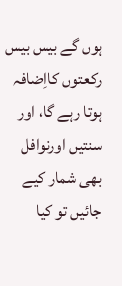ہوں گے بیس بیس رکعتوں کااِضافہ ہوتا رہے گا، اور سنتیں اورنوافل بھی شمار کیے جائیں تو کیا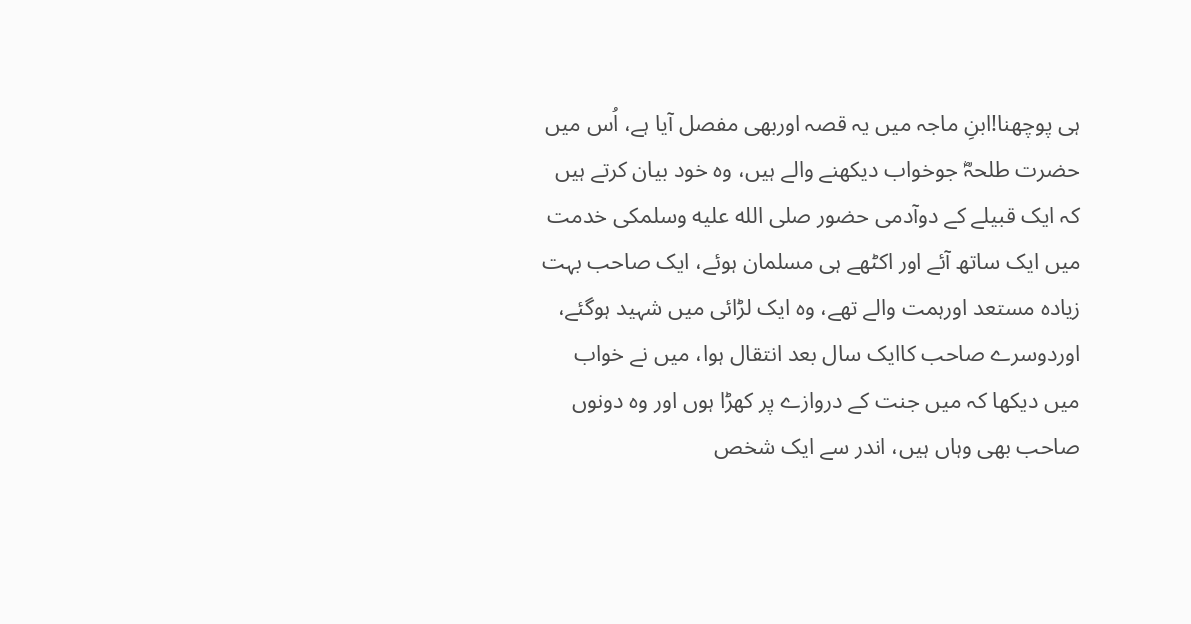ہی پوچھنا!ابنِ ماجہ میں یہ قصہ اوربھی مفصل آیا ہے، اُس میں حضرت طلحہؓ جوخواب دیکھنے والے ہیں، وہ خود بیان کرتے ہیں کہ ایک قبیلے کے دوآدمی حضور صلى الله عليه وسلمکی خدمت میں ایک ساتھ آئے اور اکٹھے ہی مسلمان ہوئے، ایک صاحب بہت زیادہ مستعد اورہمت والے تھے، وہ ایک لڑائی میں شہید ہوگئے، اوردوسرے صاحب کاایک سال بعد انتقال ہوا، میں نے خواب میں دیکھا کہ میں جنت کے دروازے پر کھڑا ہوں اور وہ دونوں صاحب بھی وہاں ہیں، اندر سے ایک شخص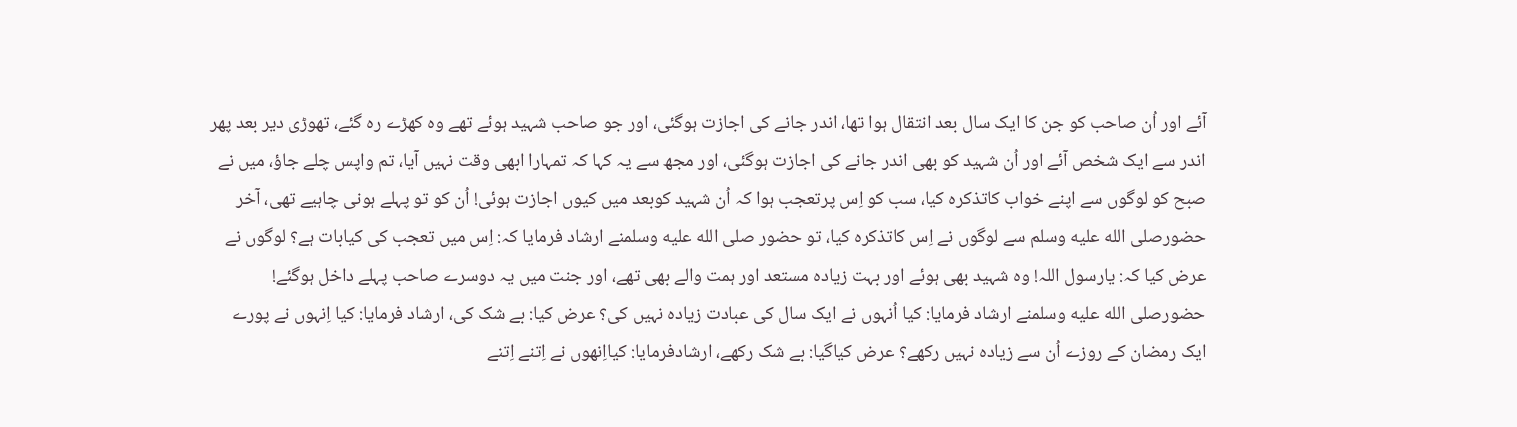آئے اور اُن صاحب کو جن کا ایک سال بعد انتقال ہوا تھا، اندر جانے کی اجازت ہوگئی، اور جو صاحب شہید ہوئے تھے وہ کھڑے رہ گئے، تھوڑی دیر بعد پھر اندر سے ایک شخص آئے اور اُن شہید کو بھی اندر جانے کی اجازت ہوگئی، اور مجھ سے یہ کہا کہ تمہارا ابھی وقت نہیں آیا، تم واپس چلے جاؤ، میں نے صبح کو لوگوں سے اپنے خواب کاتذکرہ کیا، سب کو اِس پرتعجب ہوا کہ اُن شہید کوبعد میں کیوں اجازت ہوئی! اُن کو تو پہلے ہونی چاہیے تھی، آخر حضورصلى الله عليه وسلم سے لوگوں نے اِس کاتذکرہ کیا، تو حضور صلى الله عليه وسلمنے ارشاد فرمایا کہ: اِس میں تعجب کی کیابات ہے؟ لوگوں نے عرض کیا کہ: یارسول اللہ! وہ شہید بھی ہوئے اور بہت زیادہ مستعد اور ہمت والے بھی تھے، اور جنت میں یہ دوسرے صاحب پہلے داخل ہوگئے! حضورصلى الله عليه وسلمنے ارشاد فرمایا: کیا اُنہوں نے ایک سال کی عبادت زیادہ نہیں کی؟ عرض کیا: بے شک کی، ارشاد فرمایا: کیا اِنہوں نے پورے ایک رمضان کے روزے اُن سے زیادہ نہیں رکھے؟ عرض کیاگیا: بے شک رکھے، ارشادفرمایا: کیااِنھوں نے اِتنے اِتنے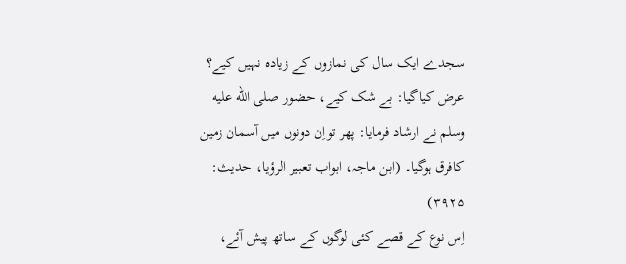سجدے ایک سال کی نمازوں کے زیادہ نہیں کیے؟ عرض کیاگیا: بے شک کیے، حضور صلى الله عليه وسلم نے ارشاد فرمایا: پھر تواِن دونوں میں آسمان زمین کافرق ہوگیا۔ (ابن ماجہ، ابواب تعبیر الرؤیا، حدیث: ۳۹۲۵)
اِس نوع کے قصے کئی لوگوں کے ساتھ پیش آئے،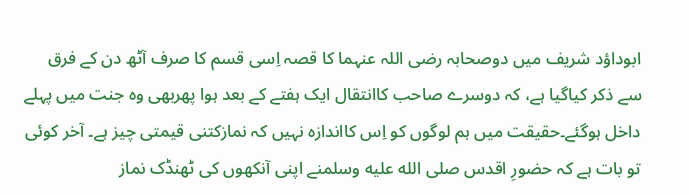ابوداؤد شریف میں دوصحابہ رضی اللہ عنہما کا قصہ اِسی قسم کا صرف آٹھ دن کے فرق سے ذکر کیاگیا ہے، کہ دوسرے صاحب کاانتقال ایک ہفتے کے بعد ہوا پھربھی وہ جنت میں پہلے داخل ہوگئے۔حقیقت میں ہم لوگوں کو اِس کااندازہ نہیں کہ نمازکتنی قیمتی چیز ہے۔ آخر کوئی تو بات ہے کہ حضورِ اقدس صلى الله عليه وسلمنے اپنی آنکھوں کی ٹھنڈک نماز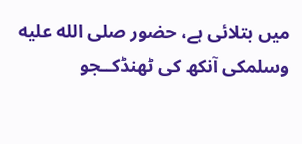میں بتلائی ہے، حضور صلى الله عليه وسلمکی آنکھ کی ٹھنڈکــجو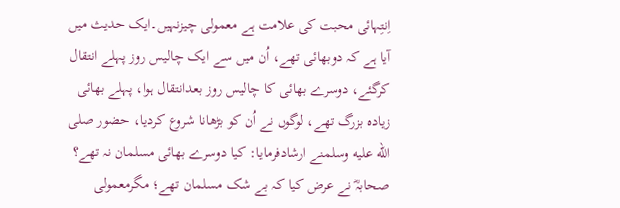اِنتِہائی محبت کی علامت ہے معمولی چیزنہیں۔ایک حدیث میں آیا ہے کہ دوبھائی تھے، اُن میں سے ایک چالیس روز پہلے انتقال کرگئے، دوسرے بھائی کا چالیس روز بعدانتقال ہوا، پہلے بھائی زیادہ بزرگ تھے، لوگوں نے اُن کو بڑھانا شروع کردیا، حضور صلى الله عليه وسلمنے ارشادفرمایا: کیا دوسرے بھائی مسلمان نہ تھے؟ صحابہؓ نے عرض کیا کہ بے شک مسلمان تھے؛ مگرمعمولی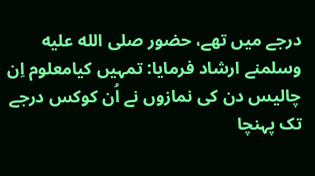درجے میں تھے، حضور صلى الله عليه وسلمنے ارشاد فرمایا: تمہیں کیامعلوم اِن چالیس دن کی نمازوں نے اُن کوکس درجے تک پہنچا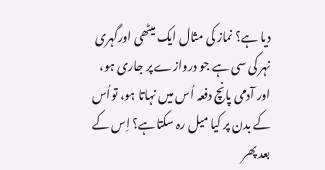دیا ہے؟ نماز کی مثال ایک میٹھی اورگہری نہر کی سی ہے جو دروازے پر جاری ہو، اور آدمی پانچ دفعہ اُس میں نہاتا ہو، تواُس کے بدن پر کیا میل رہ سکتاہے؟ اِس کے بعد پھر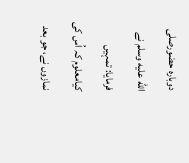دوبارہ حضورصلى الله عليه وسلم نے فرمایا: تمہیں کیامعلوم کہ اُس کی نمازوں نے، جو بعد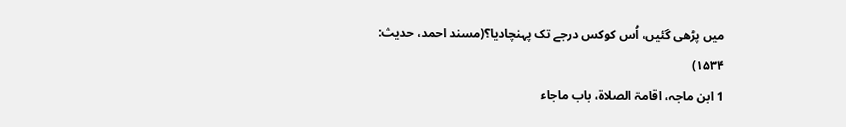میں پڑھی گئیں، اُس کوکس درجے تک پہنچادیا؟(مسند احمد، حدیث: ۱۵۳۴)
1 ابن ماجہ، اقامۃ الصلاۃ، باب ماجاء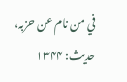في من نام عن حزبہ، حدیث: ۱۳۴۴